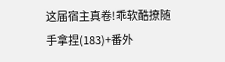这届宿主真卷!乖软酷撩随手拿捏(183)+番外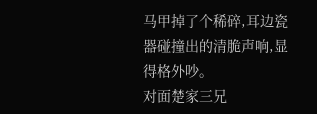马甲掉了个稀碎,耳边瓷器碰撞出的清脆声响,显得格外吵。
对面楚家三兄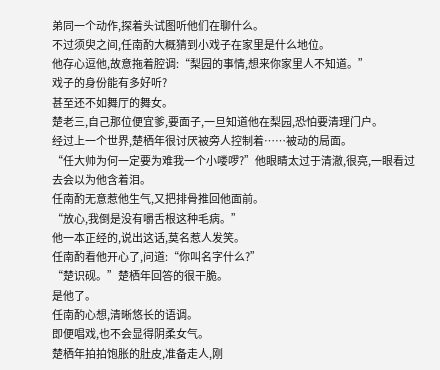弟同一个动作,探着头试图听他们在聊什么。
不过须臾之间,任南酌大概猜到小戏子在家里是什么地位。
他存心逗他,故意拖着腔调:“梨园的事情,想来你家里人不知道。”
戏子的身份能有多好听?
甚至还不如舞厅的舞女。
楚老三,自己那位便宜爹,要面子,一旦知道他在梨园,恐怕要清理门户。
经过上一个世界,楚栖年很讨厌被旁人控制着……被动的局面。
“任大帅为何一定要为难我一个小喽啰?”他眼睛太过于清澈,很亮,一眼看过去会以为他含着泪。
任南酌无意惹他生气,又把排骨推回他面前。
“放心,我倒是没有嚼舌根这种毛病。”
他一本正经的,说出这话,莫名惹人发笑。
任南酌看他开心了,问道:“你叫名字什么?”
“楚识砚。”楚栖年回答的很干脆。
是他了。
任南酌心想,清晰悠长的语调。
即便唱戏,也不会显得阴柔女气。
楚栖年拍拍饱胀的肚皮,准备走人,刚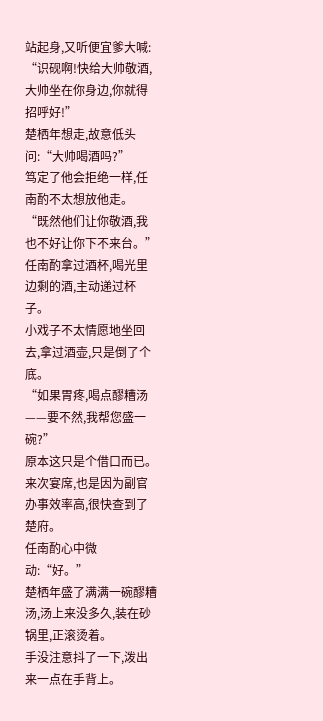站起身,又听便宜爹大喊:
“识砚啊!快给大帅敬酒,大帅坐在你身边,你就得招呼好!”
楚栖年想走,故意低头问:“大帅喝酒吗?”
笃定了他会拒绝一样,任南酌不太想放他走。
“既然他们让你敬酒,我也不好让你下不来台。”
任南酌拿过酒杯,喝光里边剩的酒,主动递过杯子。
小戏子不太情愿地坐回去,拿过酒壶,只是倒了个底。
“如果胃疼,喝点醪糟汤——要不然,我帮您盛一碗?”
原本这只是个借口而已。
来次宴席,也是因为副官办事效率高,很快查到了楚府。
任南酌心中微动:“好。”
楚栖年盛了满满一碗醪糟汤,汤上来没多久,装在砂锅里,正滚烫着。
手没注意抖了一下,泼出来一点在手背上。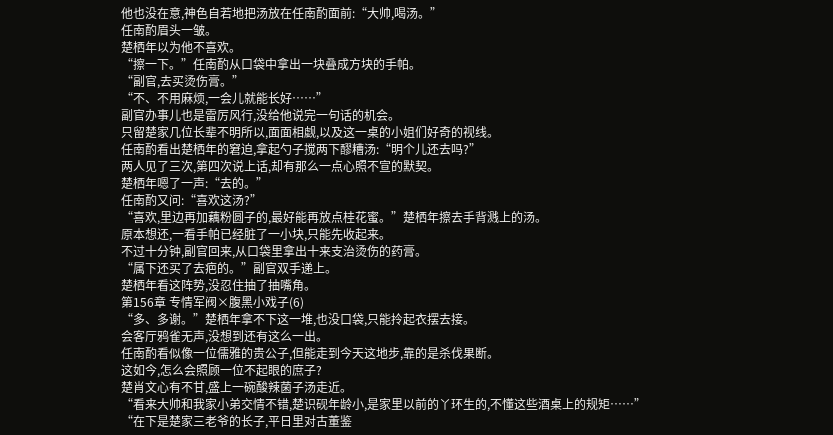他也没在意,神色自若地把汤放在任南酌面前:“大帅,喝汤。”
任南酌眉头一皱。
楚栖年以为他不喜欢。
“擦一下。”任南酌从口袋中拿出一块叠成方块的手帕。
“副官,去买烫伤膏。”
“不、不用麻烦,一会儿就能长好……”
副官办事儿也是雷厉风行,没给他说完一句话的机会。
只留楚家几位长辈不明所以,面面相觑,以及这一桌的小姐们好奇的视线。
任南酌看出楚栖年的窘迫,拿起勺子搅两下醪糟汤:“明个儿还去吗?”
两人见了三次,第四次说上话,却有那么一点心照不宣的默契。
楚栖年嗯了一声:“去的。”
任南酌又问:“喜欢这汤?”
“喜欢,里边再加藕粉圆子的,最好能再放点桂花蜜。”楚栖年擦去手背溅上的汤。
原本想还,一看手帕已经脏了一小块,只能先收起来。
不过十分钟,副官回来,从口袋里拿出十来支治烫伤的药膏。
“属下还买了去疤的。”副官双手递上。
楚栖年看这阵势,没忍住抽了抽嘴角。
第156章 专情军阀×腹黑小戏子(6)
“多、多谢。”楚栖年拿不下这一堆,也没口袋,只能拎起衣摆去接。
会客厅鸦雀无声,没想到还有这么一出。
任南酌看似像一位儒雅的贵公子,但能走到今天这地步,靠的是杀伐果断。
这如今,怎么会照顾一位不起眼的庶子?
楚肖文心有不甘,盛上一碗酸辣菌子汤走近。
“看来大帅和我家小弟交情不错,楚识砚年龄小,是家里以前的丫环生的,不懂这些酒桌上的规矩……”
“在下是楚家三老爷的长子,平日里对古董鉴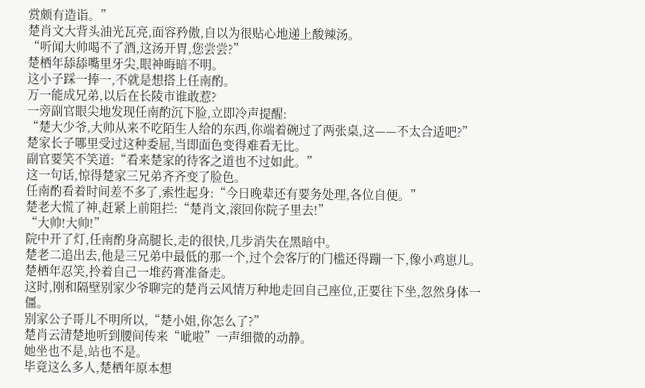赏颇有造诣。”
楚肖文大背头油光瓦亮,面容矜傲,自以为很贴心地递上酸辣汤。
“听闻大帅喝不了酒,这汤开胃,您尝尝?”
楚栖年舔舔嘴里牙尖,眼神晦暗不明。
这小子踩一捧一,不就是想搭上任南酌。
万一能成兄弟,以后在长陵市谁敢惹?
一旁副官眼尖地发现任南酌沉下脸,立即冷声提醒:
“楚大少爷,大帅从来不吃陌生人给的东西,你端着碗过了两张桌,这——不太合适吧?”
楚家长子哪里受过这种委屈,当即面色变得难看无比。
副官要笑不笑道:“看来楚家的待客之道也不过如此。”
这一句话,惊得楚家三兄弟齐齐变了脸色。
任南酌看着时间差不多了,索性起身:“今日晚辈还有要务处理,各位自便。”
楚老大慌了神,赶紧上前阻拦:“楚肖文,滚回你院子里去!”
“大帅!大帅!”
院中开了灯,任南酌身高腿长,走的很快,几步消失在黑暗中。
楚老二追出去,他是三兄弟中最低的那一个,过个会客厅的门槛还得蹦一下,像小鸡崽儿。
楚栖年忍笑,拎着自己一堆药膏准备走。
这时,刚和隔壁别家少爷聊完的楚肖云风情万种地走回自己座位,正要往下坐,忽然身体一僵。
别家公子哥儿不明所以,“楚小姐,你怎么了?”
楚肖云清楚地听到腰间传来“呲啦”一声细微的动静。
她坐也不是,站也不是。
毕竟这么多人,楚栖年原本想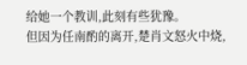给她一个教训,此刻有些犹豫。
但因为任南酌的离开,楚肖文怒火中烧,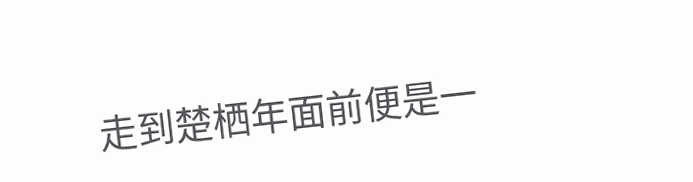走到楚栖年面前便是一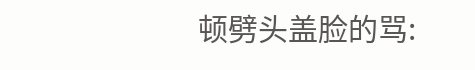顿劈头盖脸的骂: